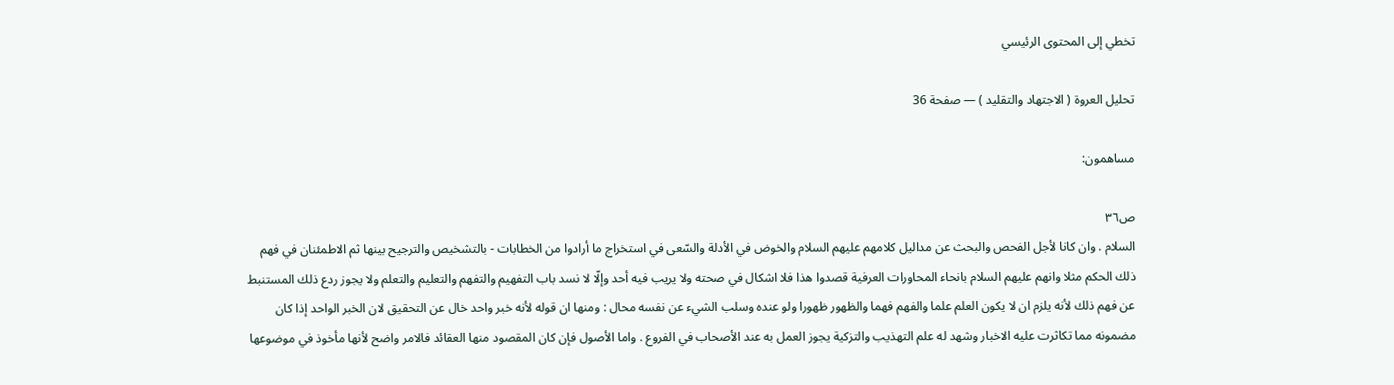تخطي إلى المحتوى الرئيسي

تحليل العروة ( الاجتهاد والتقليد ) — صفحة 36

مساهمون:

ص٣٦
السلام . وان كانا لأجل الفحص والبحث عن مداليل كلامهم عليهم السلام والخوض في الأدلة والسّعى في استخراج ما أرادوا من الخطابات - بالتشخيص والترجيح بينها ثم الاطمئنان في فهم ذلك الحكم مثلا وانهم عليهم السلام بانحاء المحاورات العرفية قصدوا هذا فلا اشكال في صحته ولا يريب فيه أحد وإلّا لا نسد باب التفهيم والتفهم والتعليم والتعلم ولا يجوز ردع ذلك المستنبط عن فهم ذلك لأنه يلزم ان لا يكون العلم علما والفهم فهما والظهور ظهورا ولو عنده وسلب الشيء عن نفسه محال : ومنها ان قوله لأنه خبر واحد خال عن التحقيق لان الخبر الواحد إذا كان مضمونه مما تكاثرت عليه الاخبار وشهد له علم التهذيب والتزكية يجوز العمل به عند الأصحاب في الفروع . واما الأصول فإن كان المقصود منها العقائد فالامر واضح لأنها مأخوذ في موضوعها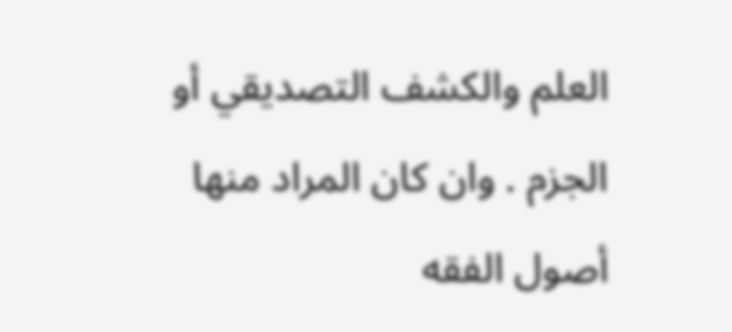العلم والكشف التصديقي أو الجزم . وان كان المراد منها أصول الفقه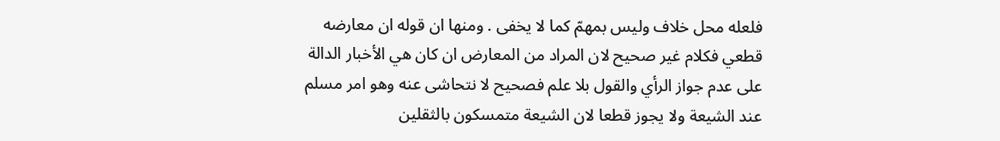فلعله محل خلاف وليس بمهمّ كما لا يخفى . ومنها ان قوله ان معارضه قطعي فكلام غير صحيح لان المراد من المعارض ان كان هي الأخبار الدالة على عدم جواز الرأي والقول بلا علم فصحيح لا نتحاشى عنه وهو امر مسلم عند الشيعة ولا يجوز قطعا لان الشيعة متمسكون بالثقلين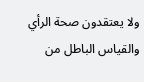ولا يعتقدون صحة الرأي والقياس الباطل من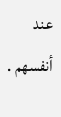عند أنفسهم .